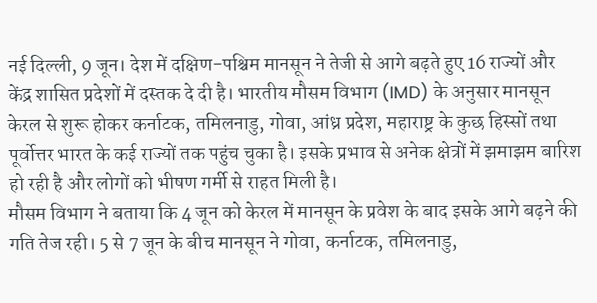नई दिल्ली, 9 जून। देश में दक्षिण-पश्चिम मानसून ने तेजी से आगे बढ़ते हुए 16 राज्यों और केंद्र शासित प्रदेशों में दस्तक दे दी है। भारतीय मौसम विभाग (IMD) के अनुसार मानसून केरल से शुरू होकर कर्नाटक, तमिलनाडु, गोवा, आंध्र प्रदेश, महाराष्ट्र के कुछ हिस्सों तथा पूर्वोत्तर भारत के कई राज्यों तक पहुंच चुका है। इसके प्रभाव से अनेक क्षेत्रों में झमाझम बारिश हो रही है और लोगों को भीषण गर्मी से राहत मिली है।
मौसम विभाग ने बताया कि 4 जून को केरल में मानसून के प्रवेश के बाद इसके आगे बढ़ने की गति तेज रही। 5 से 7 जून के बीच मानसून ने गोवा, कर्नाटक, तमिलनाडु,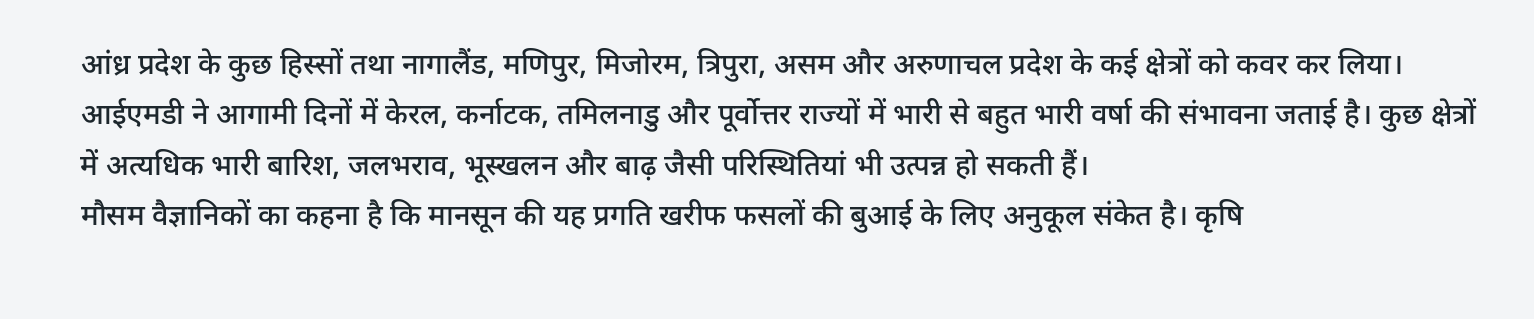आंध्र प्रदेश के कुछ हिस्सों तथा नागालैंड, मणिपुर, मिजोरम, त्रिपुरा, असम और अरुणाचल प्रदेश के कई क्षेत्रों को कवर कर लिया।
आईएमडी ने आगामी दिनों में केरल, कर्नाटक, तमिलनाडु और पूर्वोत्तर राज्यों में भारी से बहुत भारी वर्षा की संभावना जताई है। कुछ क्षेत्रों में अत्यधिक भारी बारिश, जलभराव, भूस्खलन और बाढ़ जैसी परिस्थितियां भी उत्पन्न हो सकती हैं।
मौसम वैज्ञानिकों का कहना है कि मानसून की यह प्रगति खरीफ फसलों की बुआई के लिए अनुकूल संकेत है। कृषि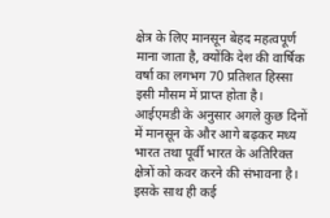क्षेत्र के लिए मानसून बेहद महत्वपूर्ण माना जाता है, क्योंकि देश की वार्षिक वर्षा का लगभग 70 प्रतिशत हिस्सा इसी मौसम में प्राप्त होता है।
आईएमडी के अनुसार अगले कुछ दिनों में मानसून के और आगे बढ़कर मध्य भारत तथा पूर्वी भारत के अतिरिक्त क्षेत्रों को कवर करने की संभावना है। इसके साथ ही कई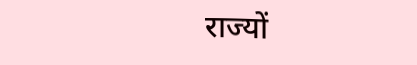राज्यों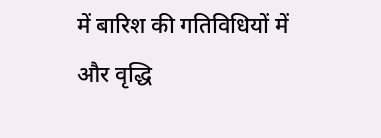में बारिश की गतिविधियों में और वृद्धि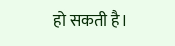हो सकती है।